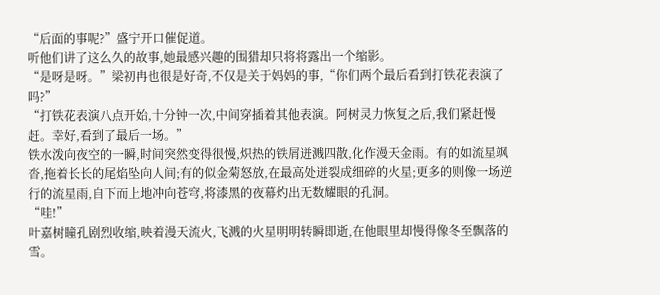“后面的事呢?”盛宁开口催促道。
听他们讲了这么久的故事,她最感兴趣的围猎却只将将露出一个缩影。
“是呀是呀。”梁初冉也很是好奇,不仅是关于妈妈的事,“你们两个最后看到打铁花表演了吗?”
“打铁花表演八点开始,十分钟一次,中间穿插着其他表演。阿树灵力恢复之后,我们紧赶慢赶。幸好,看到了最后一场。”
铁水泼向夜空的一瞬,时间突然变得很慢,炽热的铁屑迸溅四散,化作漫天金雨。有的如流星飒沓,拖着长长的尾焰坠向人间;有的似金菊怒放,在最高处迸裂成细碎的火星;更多的则像一场逆行的流星雨,自下而上地冲向苍穹,将漆黑的夜幕灼出无数耀眼的孔洞。
“哇!”
叶嘉树瞳孔剧烈收缩,映着漫天流火,飞溅的火星明明转瞬即逝,在他眼里却慢得像冬至飘落的雪。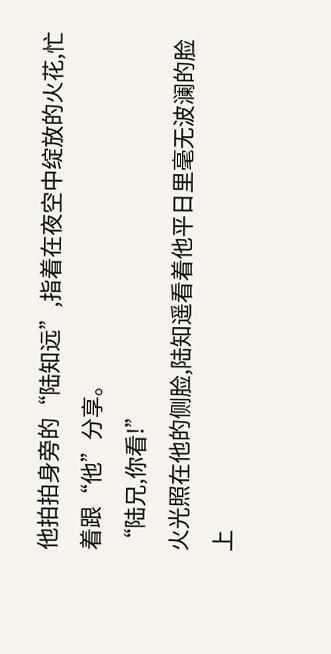他拍拍身旁的“陆知远”,指着在夜空中绽放的火花,忙着跟“他”分享。
“陆兄,你看!”
火光照在他的侧脸,陆知遥看着他平日里毫无波澜的脸上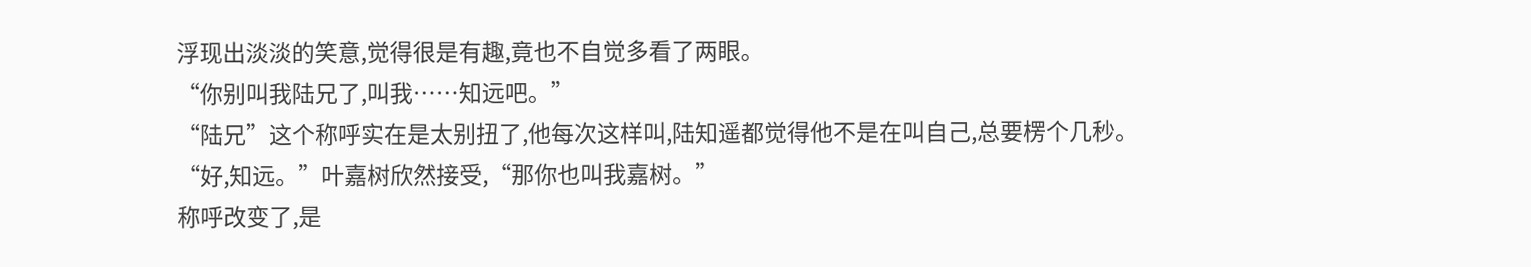浮现出淡淡的笑意,觉得很是有趣,竟也不自觉多看了两眼。
“你别叫我陆兄了,叫我……知远吧。”
“陆兄”这个称呼实在是太别扭了,他每次这样叫,陆知遥都觉得他不是在叫自己,总要楞个几秒。
“好,知远。”叶嘉树欣然接受,“那你也叫我嘉树。”
称呼改变了,是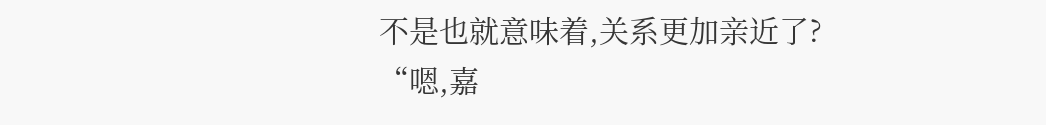不是也就意味着,关系更加亲近了?
“嗯,嘉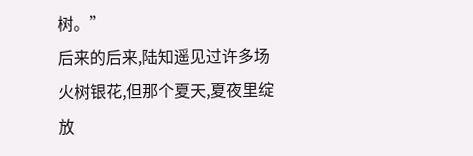树。”
后来的后来,陆知遥见过许多场火树银花,但那个夏天,夏夜里绽放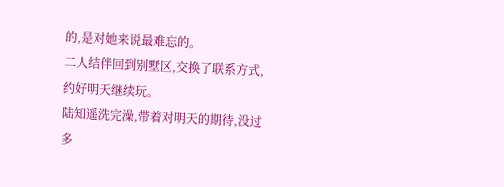的,是对她来说最难忘的。
二人结伴回到别墅区,交换了联系方式,约好明天继续玩。
陆知遥洗完澡,带着对明天的期待,没过多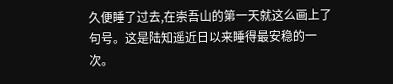久便睡了过去,在崇吾山的第一天就这么画上了句号。这是陆知遥近日以来睡得最安稳的一次。